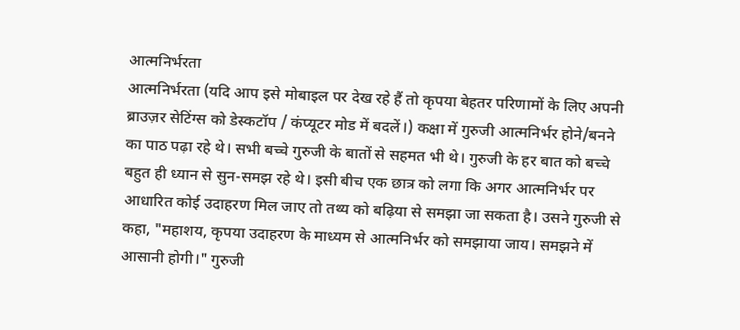आत्मनिर्भरता
आत्मनिर्भरता (यदि आप इसे मोबाइल पर देख रहे हैं तो कृपया बेहतर परिणामों के लिए अपनी ब्राउज़र सेटिंग्स को डेस्कटॉप / कंप्यूटर मोड में बदलें।) कक्षा में गुरुजी आत्मनिर्भर होने/बनने का पाठ पढ़ा रहे थे। सभी बच्चे गुरुजी के बातों से सहमत भी थे। गुरुजी के हर बात को बच्चे बहुत ही ध्यान से सुन-समझ रहे थे। इसी बीच एक छात्र को लगा कि अगर आत्मनिर्भर पर आधारित कोई उदाहरण मिल जाए तो तथ्य को बढ़िया से समझा जा सकता है। उसने गुरुजी से कहा, "महाशय, कृपया उदाहरण के माध्यम से आत्मनिर्भर को समझाया जाय। समझने में आसानी होगी।" गुरुजी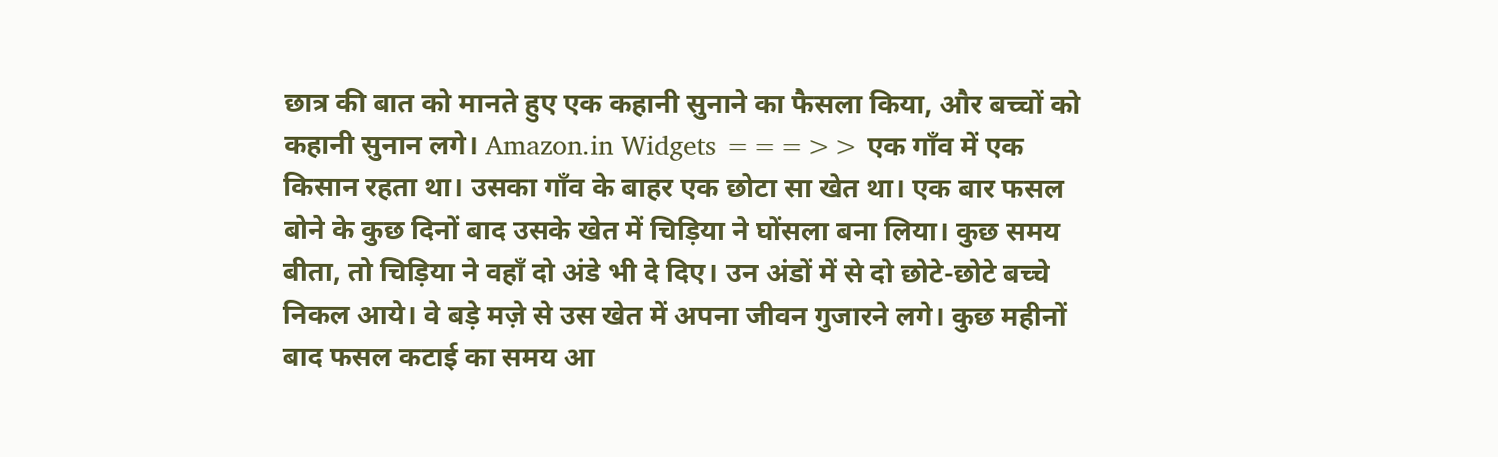छात्र की बात को मानते हुए एक कहानी सुनाने का फैसला किया, और बच्चों को कहानी सुनान लगे। Amazon.in Widgets ===>> एक गाँव में एक किसान रहता था। उसका गाँव के बाहर एक छोटा सा खेत था। एक बार फसल बोने के कुछ दिनों बाद उसके खेत में चिड़िया ने घोंसला बना लिया। कुछ समय बीता, तो चिड़िया ने वहाँ दो अंडे भी दे दिए। उन अंडों में से दो छोटे-छोटे बच्चे निकल आये। वे बड़े मज़े से उस खेत में अपना जीवन गुजारने लगे। कुछ महीनों बाद फसल कटाई का समय आ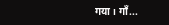गया। गाँ...